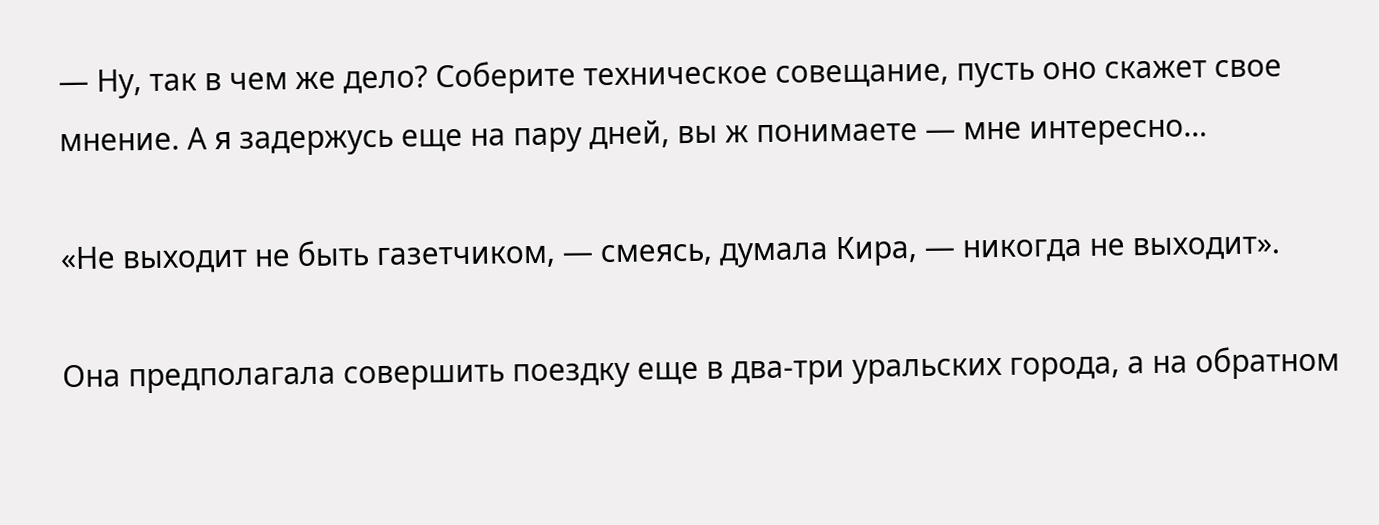— Ну, так в чем же дело? Соберите техническое совещание, пусть оно скажет свое мнение. А я задержусь еще на пару дней, вы ж понимаете — мне интересно…

«Не выходит не быть газетчиком, — смеясь, думала Кира, — никогда не выходит».

Она предполагала совершить поездку еще в два-три уральских города, а на обратном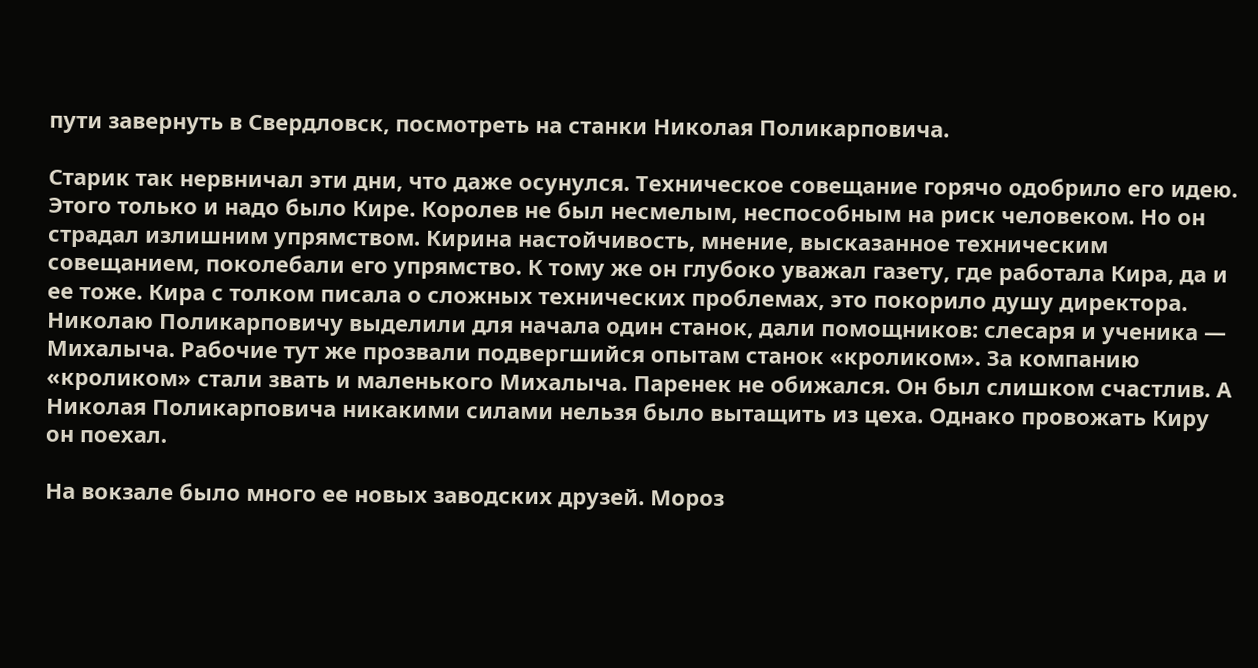пути завернуть в Свердловск, посмотреть на станки Николая Поликарповича.

Старик так нервничал эти дни, что даже осунулся. Техническое совещание горячо одобрило его идею. Этого только и надо было Кире. Королев не был несмелым, неспособным на риск человеком. Но он страдал излишним упрямством. Кирина настойчивость, мнение, высказанное техническим совещанием, поколебали его упрямство. К тому же он глубоко уважал газету, где работала Кира, да и ее тоже. Кира с толком писала о сложных технических проблемах, это покорило душу директора. Николаю Поликарповичу выделили для начала один станок, дали помощников: слесаря и ученика — Михалыча. Рабочие тут же прозвали подвергшийся опытам станок «кроликом». За компанию «кроликом» стали звать и маленького Михалыча. Паренек не обижался. Он был слишком счастлив. А Николая Поликарповича никакими силами нельзя было вытащить из цеха. Однако провожать Киру он поехал.

На вокзале было много ее новых заводских друзей. Мороз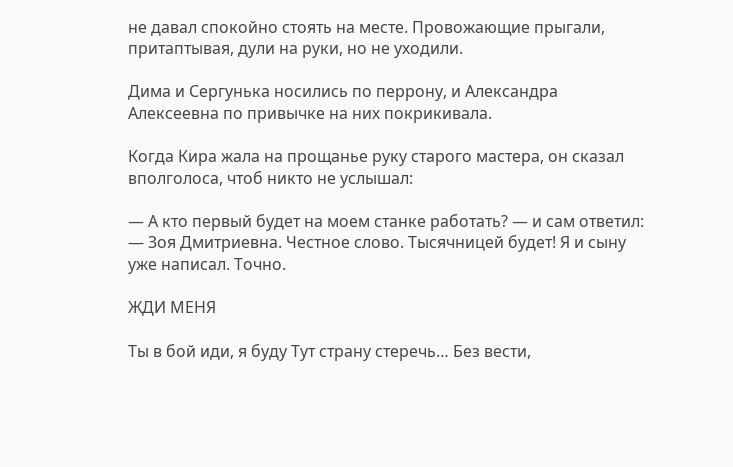не давал спокойно стоять на месте. Провожающие прыгали, притаптывая, дули на руки, но не уходили.

Дима и Сергунька носились по перрону, и Александра Алексеевна по привычке на них покрикивала.

Когда Кира жала на прощанье руку старого мастера, он сказал вполголоса, чтоб никто не услышал:

— А кто первый будет на моем станке работать? — и сам ответил: — Зоя Дмитриевна. Честное слово. Тысячницей будет! Я и сыну уже написал. Точно.

ЖДИ МЕНЯ

Ты в бой иди, я буду Тут страну стеречь… Без вести,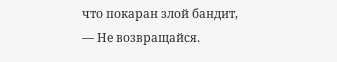что покаран злой бандит, — Не возвращайся.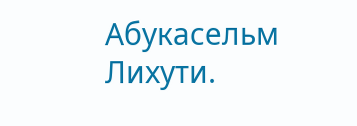Абукасельм Лихути.